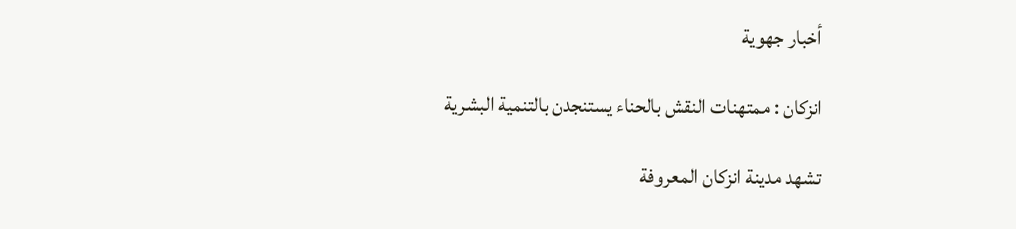أخبار جهوية

انزكان : ممتهنات النقش بالحناء يستنجدن بالتنمية البشرية

تشهد مدينة انزكان المعروفة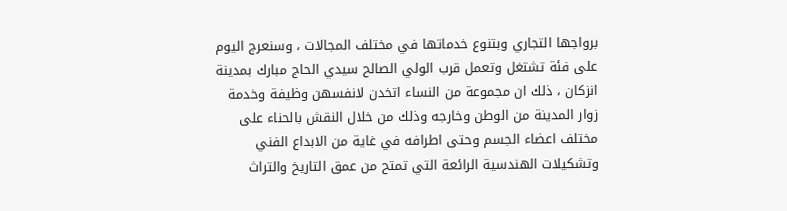برواجها التجاري وبتنوع خدماتها في مختلف المجالات ، وسنعرج اليوم على فئة تشتغل وتعمل قرب الولي الصالح سيدي الحاج مبارك بمدينة انزكان ، ذلك ان مجموعة من النساء اتخدن لانفسهن وظيفة وخدمة زوار المدينة من الوطن وخارجه وذلك من خلال النقش بالحناء على مختلف اعضاء الجسم وحتى اطرافه في غاية من الابداع الفني وتشكيلات الهندسية الرائعة التي تمتح من عمق التاريخ والتراث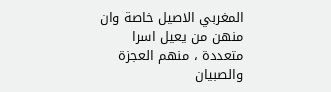المغربي الاصيل خاصة وان منهن من يعيل اسرا متعددة ، منهم العجزة والصبيان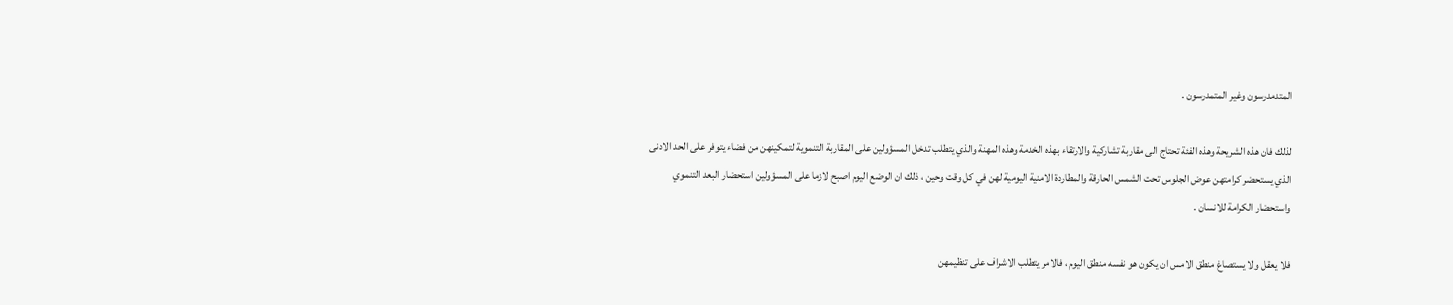المتدمدرسون وغير المتمدرسون .

لذلك فان هذه الشريحة وهذه الفئة تحتاج الى مقاربة تشاركية والارتقاء بهذه الخدمة وهذه المهنة والذي يتطلب تدخل المسؤولين على المقاربة التنموية لتمكينهن من فضاء يتوفر على الحد الادنى الذي يستحضر كرامتهن عوض الجلوس تحت الشمس الحارقة والمطاردة الامنية اليومية لهن في كل وقت وحين ، ذلك ان الوضع اليوم اصبح لازما على المسؤولين استحضار البعد التنموي واستحضار الكرامة للانسان .

فلا يعقل ولا يستصاغ منطق الامس ان يكون هو نفسه منطق اليوم ، فالامر يتطلب الاشراف على تنظيمهن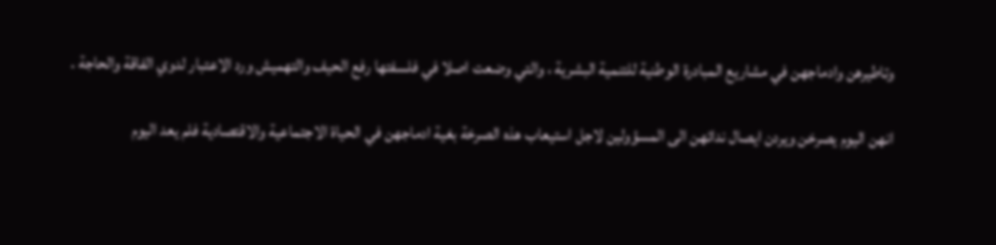وتاطيرهن وادماجهن في مشاريع المبادرة الوطنية للتنمية البشرية ، والتي وضعت اصلا في فلسفتها رفع الحيف والتهميش ورد الاعتبار لدوي الفاقة والحاجة .

انهن اليوم يصرخن ويردن ايصال ندائهن الى المسؤولين لاجل استيعاب هذه الصرخة بغية ادماجهن في الحياة الاجتماعية والاقتصادية فلم يعد اليوم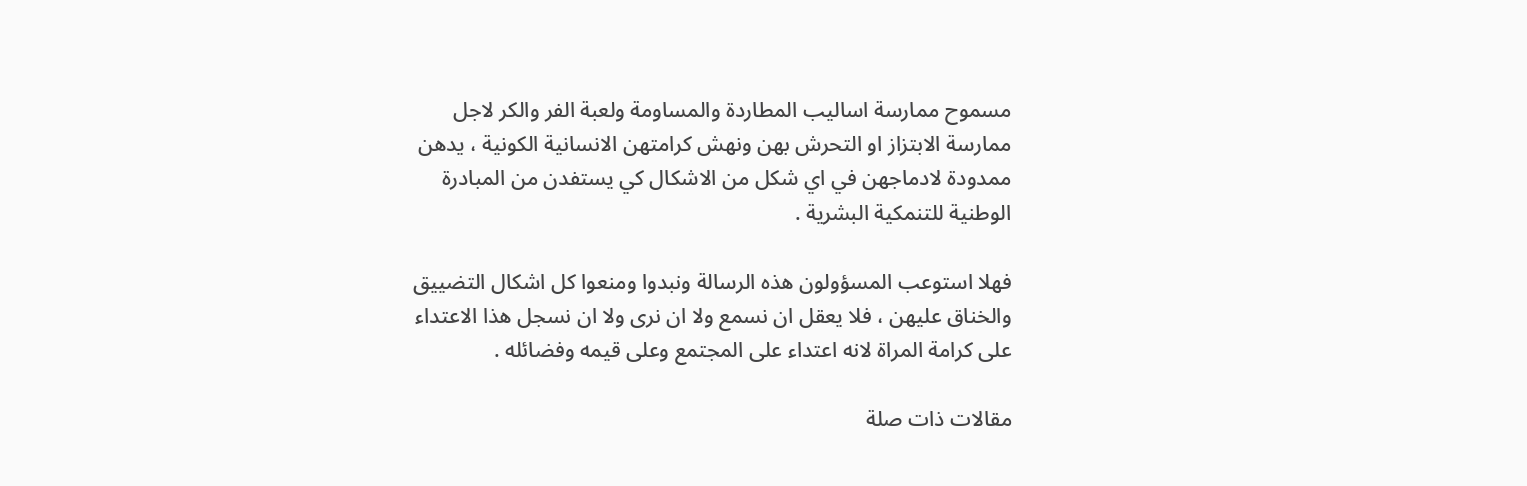مسموح ممارسة اساليب المطاردة والمساومة ولعبة الفر والكر لاجل ممارسة الابتزاز او التحرش بهن ونهش كرامتهن الانسانية الكونية ، يدهن ممدودة لادماجهن في اي شكل من الاشكال كي يستفدن من المبادرة الوطنية للتنمكية البشرية .

فهلا استوعب المسؤولون هذه الرسالة ونبدوا ومنعوا كل اشكال التضييق والخناق عليهن ، فلا يعقل ان نسمع ولا ان نرى ولا ان نسجل هذا الاعتداء على كرامة المراة لانه اعتداء على المجتمع وعلى قيمه وفضائله .

مقالات ذات صلة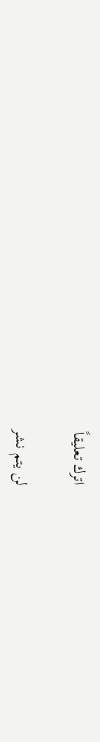اترك تعليقاً

لن يتم نشر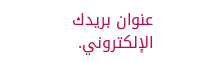عنوان بريدك الإلكتروني.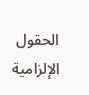الحقول الإلزامية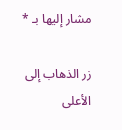مشار إليها بـ *

زر الذهاب إلى الأعلى